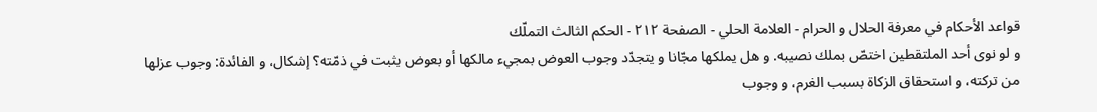قواعد الأحكام في معرفة الحلال و الحرام - العلامة الحلي - الصفحة ٢١٢ - الحكم الثالث التملّك
و لو نوى أحد الملتقطين اختصّ بملك نصيبه. و هل يملكها مجّانا و يتجدّد وجوب العوض بمجيء مالكها أو بعوض يثبت في ذمّته؟ إشكال، و الفائدة: وجوب عزلها من تركته، و استحقاق الزكاة بسبب الغرم، و وجوب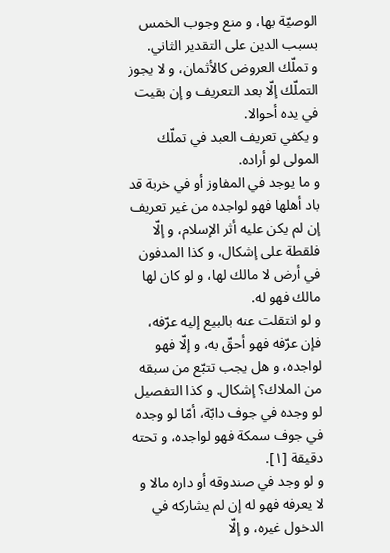الوصيّة بها، و منع وجوب الخمس بسبب الدين على التقدير الثاني.
و تملّك العروض كالأثمان، و لا يجوز التملّك إلّا بعد التعريف و إن بقيت في يده أحوالا.
و يكفي تعريف العبد في تملّك المولى لو أراده.
و ما يوجد في المفاوز أو في خربة قد باد أهلها فهو لواجده من غير تعريف إن لم يكن عليه أثر الإسلام، و إلّا فلقطة على إشكال، و كذا المدفون في أرض لا مالك لها، و لو كان لها مالك فهو له.
و لو انتقلت عنه بالبيع إليه عرّفه، فإن عرّفه فهو أحقّ به، و إلّا فهو لواجده، و هل يجب تتبّع من سبقه من الملاك؟ إشكال. و كذا التفصيل لو وجده في جوف دابّة، أمّا لو وجده في جوف سمكة فهو لواجده، و تحته دقيقة [١].
و لو وجد في صندوقه أو داره مالا و لا يعرفه فهو له إن لم يشاركه في الدخول غيره، و إلّا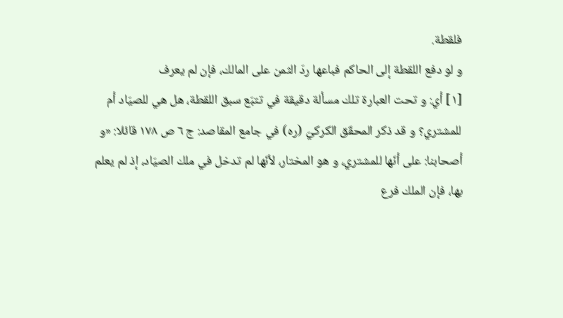فلقطة.
و لو دفع اللقطة إلى الحاكم فباعها ردّ الثمن على المالك، فإن لم يعرف
[١] أي: و تحت العبارة تلك مسألة دقيقة في تتبّع سبق اللقطة، هل هي للصيّاد أم للمشتري؟ و قد ذكر المحقّق الكركيّ (ره) في جامع المقاصد: ج ٦ ص ١٧٨ قائلا: «و أصحابنا: على أنّها للمشتري، و هو المختار، لأنّها لم تدخل في ملك الصيّاد، إذ لم يعلم بها، فإن الملك فرع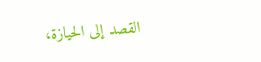القصد إلى الحيازة،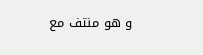و هو منتف مع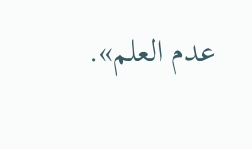عدم العلم».